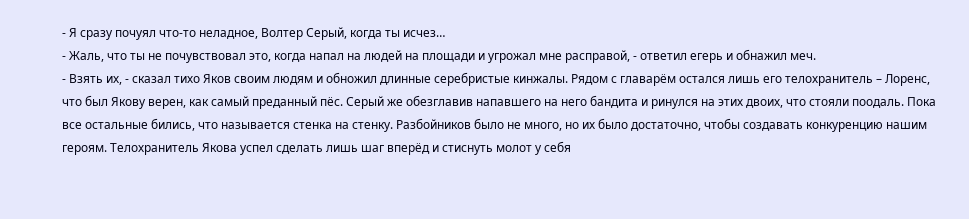- Я сразу почуял что-то неладное, Волтер Серый, когда ты исчез…
- Жаль, что ты не почувствовал это, когда напал на людей на площади и угрожал мне расправой, - ответил егерь и обнажил меч.
- Взять их, - сказал тихо Яков своим людям и обножил длинные серебристые кинжалы. Рядом с главарём остался лишь его телохранитель – Лоренс, что был Якову верен, как самый преданный пёс. Серый же обезглавив напавшего на него бандита и ринулся на этих двоих, что стояли поодаль. Пока все остальные бились, что называется стенка на стенку. Разбойников было не много, но их было достаточно, чтобы создавать конкуренцию нашим героям. Телохранитель Якова успел сделать лишь шаг вперёд и стиснуть молот у себя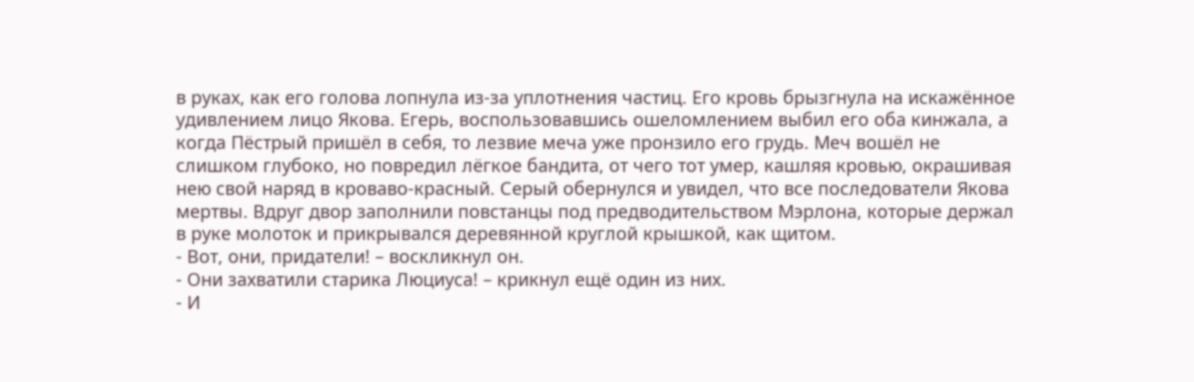в руках, как его голова лопнула из-за уплотнения частиц. Его кровь брызгнула на искажённое удивлением лицо Якова. Егерь, воспользовавшись ошеломлением выбил его оба кинжала, а когда Пёстрый пришёл в себя, то лезвие меча уже пронзило его грудь. Меч вошёл не слишком глубоко, но повредил лёгкое бандита, от чего тот умер, кашляя кровью, окрашивая нею свой наряд в кроваво-красный. Серый обернулся и увидел, что все последователи Якова мертвы. Вдруг двор заполнили повстанцы под предводительством Мэрлона, которые держал в руке молоток и прикрывался деревянной круглой крышкой, как щитом.
- Вот, они, придатели! – воскликнул он.
- Они захватили старика Люциуса! – крикнул ещё один из них.
- И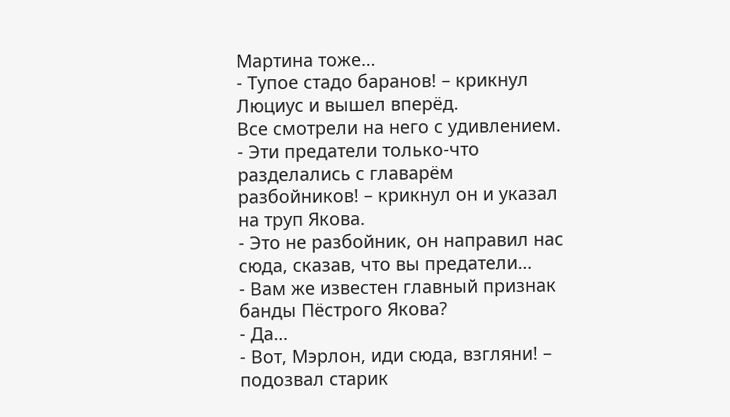Мартина тоже…
- Тупое стадо баранов! – крикнул Люциус и вышел вперёд.
Все смотрели на него с удивлением.
- Эти предатели только-что разделались с главарём разбойников! – крикнул он и указал на труп Якова.
- Это не разбойник, он направил нас сюда, сказав, что вы предатели…
- Вам же известен главный признак банды Пёстрого Якова?
- Да…
- Вот, Мэрлон, иди сюда, взгляни! – подозвал старик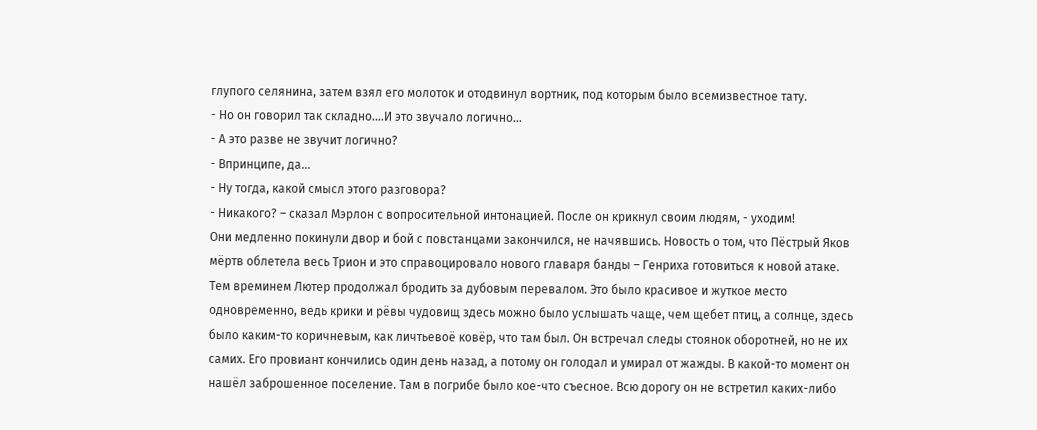глупого селянина, затем взял его молоток и отодвинул вортник, под которым было всемизвестное тату.
- Но он говорил так складно.…И это звучало логично…
- А это разве не звучит логично?
- Впринципе, да…
- Ну тогда, какой смысл этого разговора?
- Никакого? – сказал Мэрлон с вопросительной интонацией. После он крикнул своим людям, - уходим!
Они медленно покинули двор и бой с повстанцами закончился, не начявшись. Новость о том, что Пёстрый Яков мёртв облетела весь Трион и это справоцировало нового главаря банды – Генриха готовиться к новой атаке.
Тем времинем Лютер продолжал бродить за дубовым перевалом. Это было красивое и жуткое место одновременно, ведь крики и рёвы чудовищ здесь можно было услышать чаще, чем щебет птиц, а солнце, здесь было каким-то коричневым, как личтьевоё ковёр, что там был. Он встречал следы стоянок оборотней, но не их самих. Его провиант кончились один день назад, а потому он голодал и умирал от жажды. В какой-то момент он нашёл заброшенное поселение. Там в погрибе было кое-что съесное. Всю дорогу он не встретил каких-либо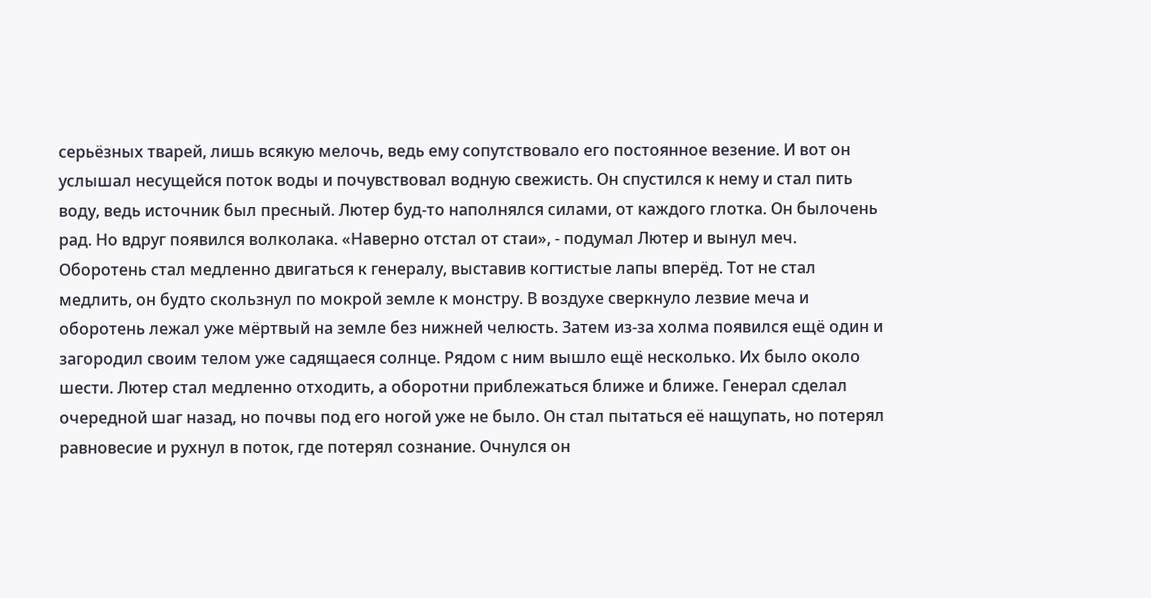серьёзных тварей, лишь всякую мелочь, ведь ему сопутствовало его постоянное везение. И вот он услышал несущейся поток воды и почувствовал водную свежисть. Он спустился к нему и стал пить воду, ведь источник был пресный. Лютер буд-то наполнялся силами, от каждого глотка. Он былочень рад. Но вдруг появился волколака. «Наверно отстал от стаи», - подумал Лютер и вынул меч. Оборотень стал медленно двигаться к генералу, выставив когтистые лапы вперёд. Тот не стал медлить, он будто скользнул по мокрой земле к монстру. В воздухе сверкнуло лезвие меча и оборотень лежал уже мёртвый на земле без нижней челюсть. Затем из-за холма появился ещё один и загородил своим телом уже садящаеся солнце. Рядом с ним вышло ещё несколько. Их было около шести. Лютер стал медленно отходить, а оборотни приблежаться ближе и ближе. Генерал сделал очередной шаг назад, но почвы под его ногой уже не было. Он стал пытаться её нащупать, но потерял равновесие и рухнул в поток, где потерял сознание. Очнулся он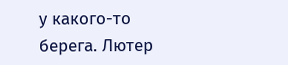у какого-то берега. Лютер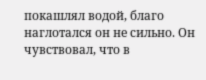покашлял водой, благо наглотался он не сильно. Он чувствовал, что в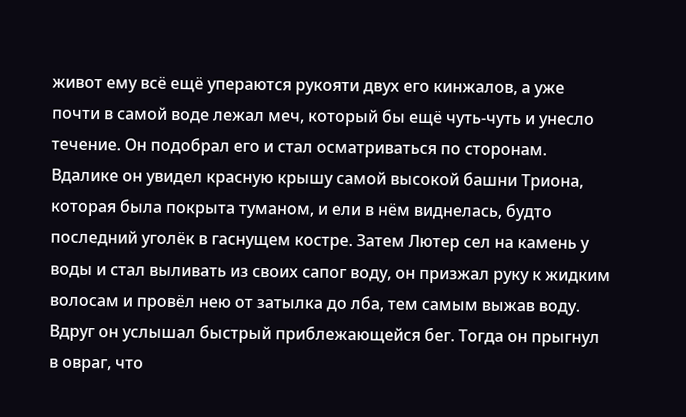живот ему всё ещё упераются рукояти двух его кинжалов, а уже почти в самой воде лежал меч, который бы ещё чуть-чуть и унесло течение. Он подобрал его и стал осматриваться по сторонам. Вдалике он увидел красную крышу самой высокой башни Триона, которая была покрыта туманом, и ели в нём виднелась, будто последний уголёк в гаснущем костре. Затем Лютер сел на камень у воды и стал выливать из своих сапог воду, он призжал руку к жидким волосам и провёл нею от затылка до лба, тем самым выжав воду. Вдруг он услышал быстрый приблежающейся бег. Тогда он прыгнул в овраг, что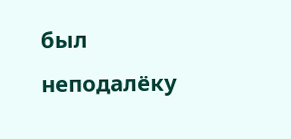был неподалёку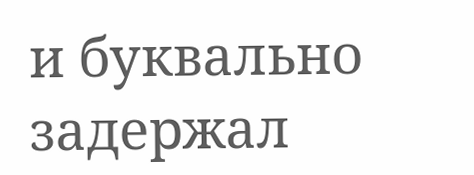и буквально задержал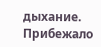дыхание. Прибежало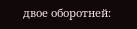двое оборотней: